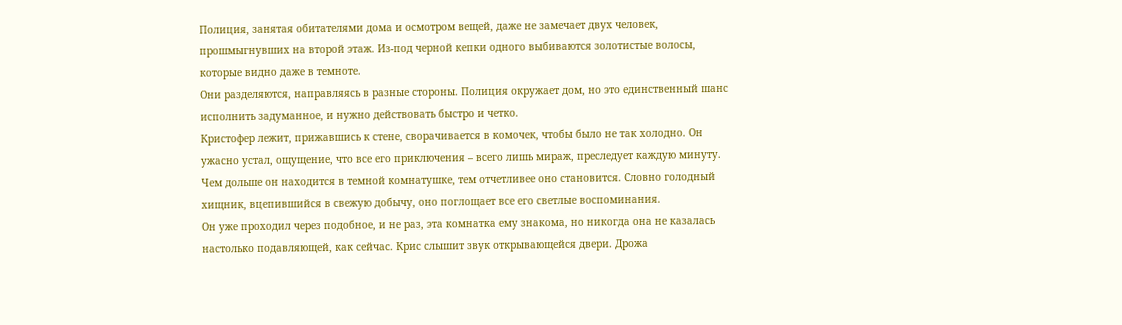Полиция, занятая обитателями дома и осмотром вещей, даже не замечает двух человек, прошмыгнувших на второй этаж. Из-под черной кепки одного выбиваются золотистые волосы, которые видно даже в темноте.
Они разделяются, направляясь в разные стороны. Полиция окружает дом, но это единственный шанс исполнить задуманное, и нужно действовать быстро и четко.
Кристофер лежит, прижавшись к стене, сворачивается в комочек, чтобы было не так холодно. Он ужасно устал, ощущение, что все его приключения – всего лишь мираж, преследует каждую минуту. Чем дольше он находится в темной комнатушке, тем отчетливее оно становится. Словно голодный хищник, вцепившийся в свежую добычу, оно поглощает все его светлые воспоминания.
Он уже проходил через подобное, и не раз, эта комнатка ему знакома, но никогда она не казалась настолько подавляющей, как сейчас. Крис слышит звук открывающейся двери. Дрожа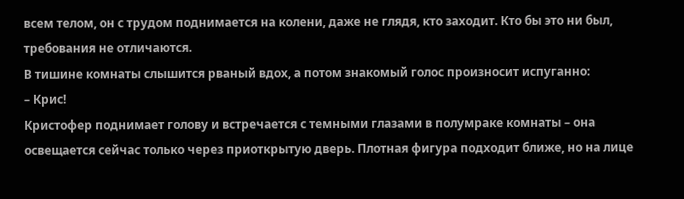всем телом, он с трудом поднимается на колени, даже не глядя, кто заходит. Кто бы это ни был, требования не отличаются.
В тишине комнаты слышится рваный вдох, а потом знакомый голос произносит испуганно:
– Крис!
Кристофер поднимает голову и встречается с темными глазами в полумраке комнаты – она освещается сейчас только через приоткрытую дверь. Плотная фигура подходит ближе, но на лице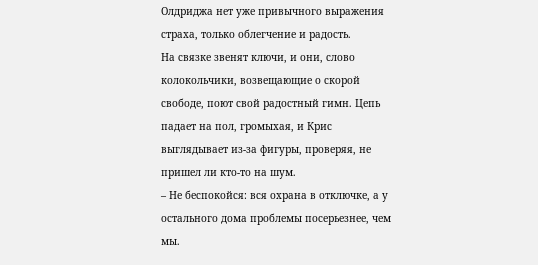Олдриджа нет уже привычного выражения страха, только облегчение и радость.
На связке звенят ключи, и они, слово колокольчики, возвещающие о скорой свободе, поют свой радостный гимн. Цепь падает на пол, громыхая, и Крис выглядывает из-за фигуры, проверяя, не пришел ли кто-то на шум.
– Не беспокойся: вся охрана в отключке, а у остального дома проблемы посерьезнее, чем мы.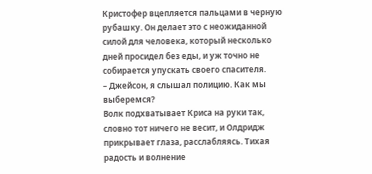Кристофер вцепляется пальцами в черную рубашку. Он делает это с неожиданной силой для человека, который несколько дней просидел без еды, и уж точно не собирается упускать своего спасителя.
– Джейсон, я слышал полицию. Как мы выберемся?
Волк подхватывает Криса на руки так, словно тот ничего не весит, и Олдридж прикрывает глаза, расслабляясь. Тихая радость и волнение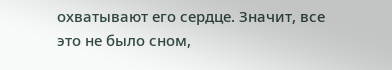охватывают его сердце. Значит, все это не было сном,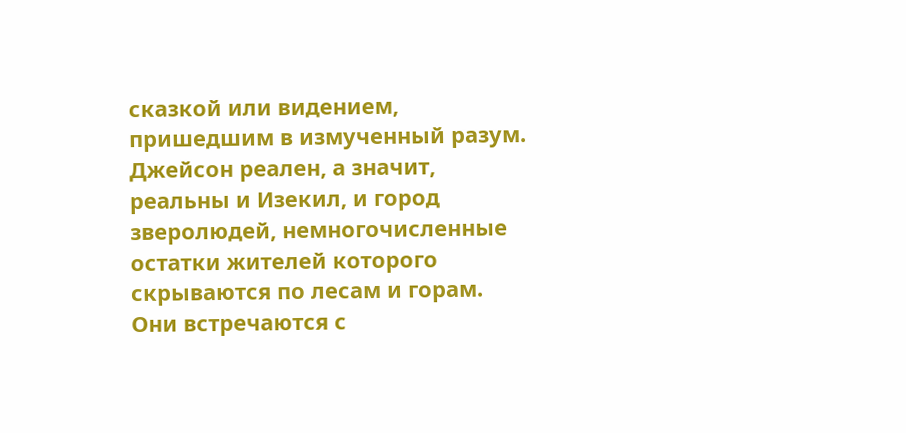сказкой или видением, пришедшим в измученный разум. Джейсон реален, а значит, реальны и Изекил, и город зверолюдей, немногочисленные остатки жителей которого скрываются по лесам и горам.
Они встречаются с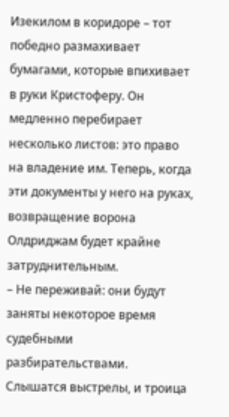Изекилом в коридоре – тот победно размахивает бумагами, которые впихивает в руки Кристоферу. Он медленно перебирает несколько листов: это право на владение им. Теперь, когда эти документы у него на руках, возвращение ворона Олдриджам будет крайне затруднительным.
– Не переживай: они будут заняты некоторое время судебными разбирательствами.
Слышатся выстрелы, и троица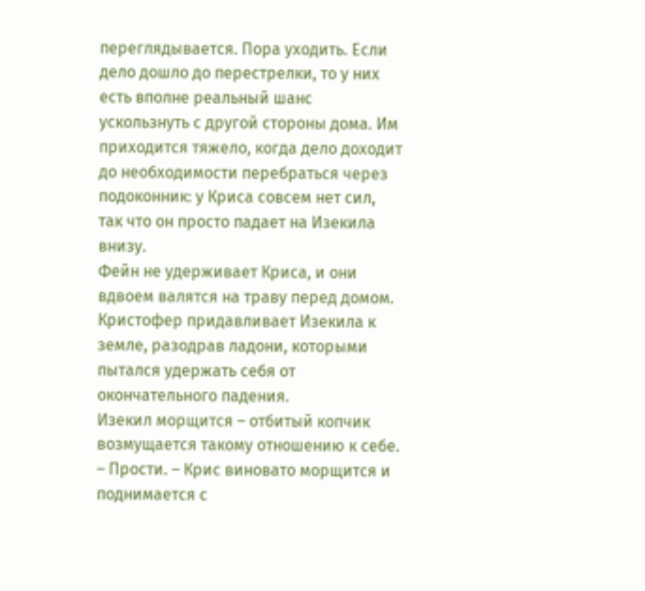переглядывается. Пора уходить. Если дело дошло до перестрелки, то у них есть вполне реальный шанс ускользнуть с другой стороны дома. Им приходится тяжело, когда дело доходит до необходимости перебраться через подоконник: у Криса совсем нет сил, так что он просто падает на Изекила внизу.
Фейн не удерживает Криса, и они вдвоем валятся на траву перед домом. Кристофер придавливает Изекила к земле, разодрав ладони, которыми пытался удержать себя от окончательного падения.
Изекил морщится – отбитый копчик возмущается такому отношению к себе.
– Прости. – Крис виновато морщится и поднимается с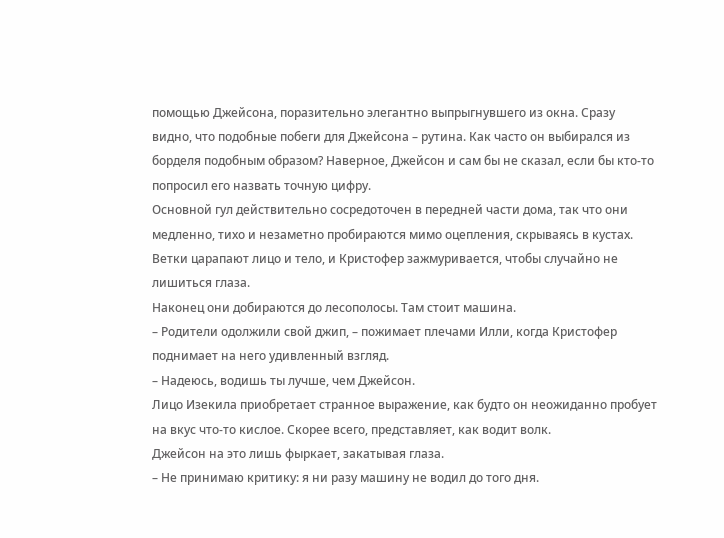помощью Джейсона, поразительно элегантно выпрыгнувшего из окна. Сразу видно, что подобные побеги для Джейсона – рутина. Как часто он выбирался из борделя подобным образом? Наверное, Джейсон и сам бы не сказал, если бы кто-то попросил его назвать точную цифру.
Основной гул действительно сосредоточен в передней части дома, так что они медленно, тихо и незаметно пробираются мимо оцепления, скрываясь в кустах. Ветки царапают лицо и тело, и Кристофер зажмуривается, чтобы случайно не лишиться глаза.
Наконец они добираются до лесополосы. Там стоит машина.
– Родители одолжили свой джип, – пожимает плечами Илли, когда Кристофер поднимает на него удивленный взгляд.
– Надеюсь, водишь ты лучше, чем Джейсон.
Лицо Изекила приобретает странное выражение, как будто он неожиданно пробует на вкус что-то кислое. Скорее всего, представляет, как водит волк.
Джейсон на это лишь фыркает, закатывая глаза.
– Не принимаю критику: я ни разу машину не водил до того дня.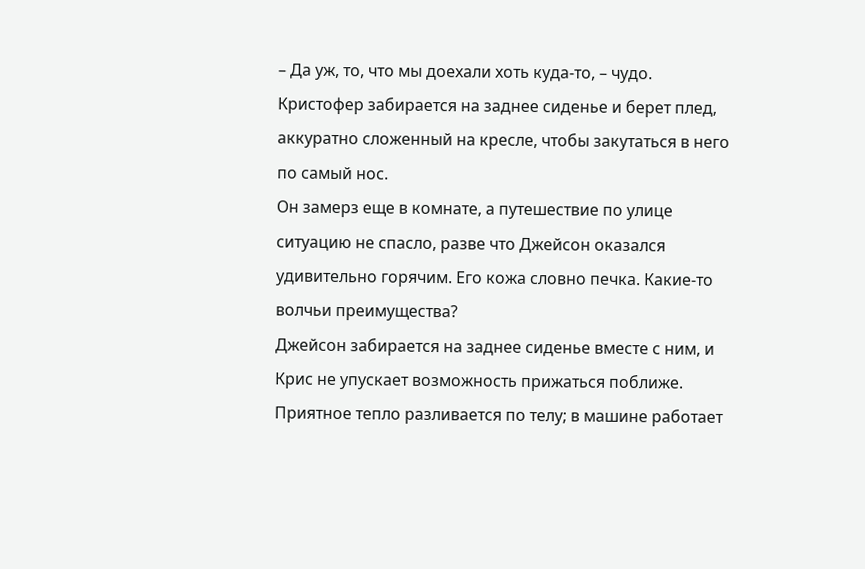– Да уж, то, что мы доехали хоть куда-то, – чудо.
Кристофер забирается на заднее сиденье и берет плед, аккуратно сложенный на кресле, чтобы закутаться в него по самый нос.
Он замерз еще в комнате, а путешествие по улице ситуацию не спасло, разве что Джейсон оказался удивительно горячим. Его кожа словно печка. Какие-то волчьи преимущества?
Джейсон забирается на заднее сиденье вместе с ним, и Крис не упускает возможность прижаться поближе. Приятное тепло разливается по телу; в машине работает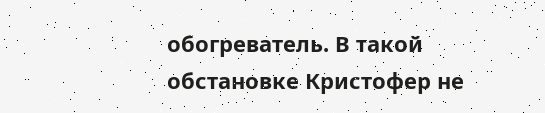обогреватель. В такой обстановке Кристофер не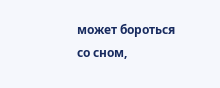может бороться со сном,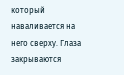который наваливается на него сверху. Глаза закрываются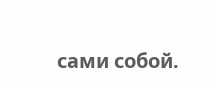сами собой.